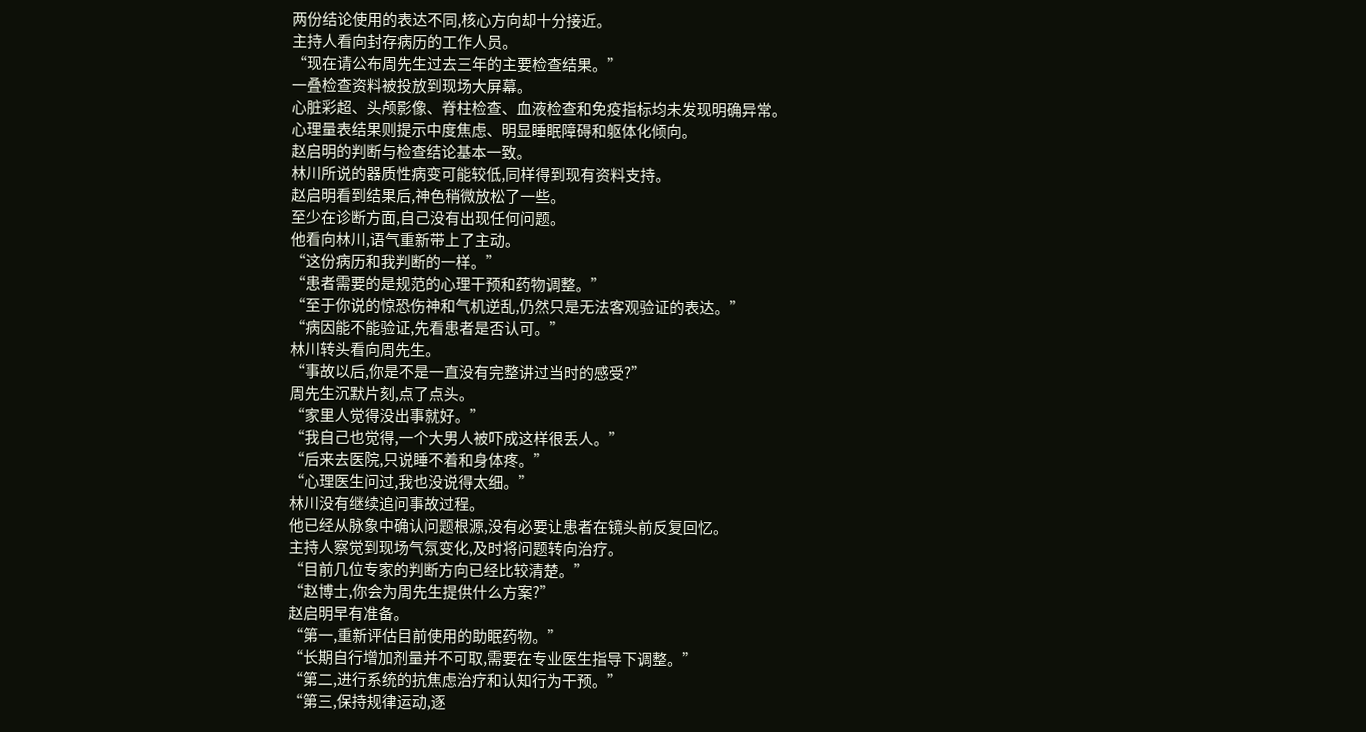两份结论使用的表达不同,核心方向却十分接近。
主持人看向封存病历的工作人员。
“现在请公布周先生过去三年的主要检查结果。”
一叠检查资料被投放到现场大屏幕。
心脏彩超、头颅影像、脊柱检查、血液检查和免疫指标均未发现明确异常。
心理量表结果则提示中度焦虑、明显睡眠障碍和躯体化倾向。
赵启明的判断与检查结论基本一致。
林川所说的器质性病变可能较低,同样得到现有资料支持。
赵启明看到结果后,神色稍微放松了一些。
至少在诊断方面,自己没有出现任何问题。
他看向林川,语气重新带上了主动。
“这份病历和我判断的一样。”
“患者需要的是规范的心理干预和药物调整。”
“至于你说的惊恐伤神和气机逆乱,仍然只是无法客观验证的表达。”
“病因能不能验证,先看患者是否认可。”
林川转头看向周先生。
“事故以后,你是不是一直没有完整讲过当时的感受?”
周先生沉默片刻,点了点头。
“家里人觉得没出事就好。”
“我自己也觉得,一个大男人被吓成这样很丢人。”
“后来去医院,只说睡不着和身体疼。”
“心理医生问过,我也没说得太细。”
林川没有继续追问事故过程。
他已经从脉象中确认问题根源,没有必要让患者在镜头前反复回忆。
主持人察觉到现场气氛变化,及时将问题转向治疗。
“目前几位专家的判断方向已经比较清楚。”
“赵博士,你会为周先生提供什么方案?”
赵启明早有准备。
“第一,重新评估目前使用的助眠药物。”
“长期自行增加剂量并不可取,需要在专业医生指导下调整。”
“第二,进行系统的抗焦虑治疗和认知行为干预。”
“第三,保持规律运动,逐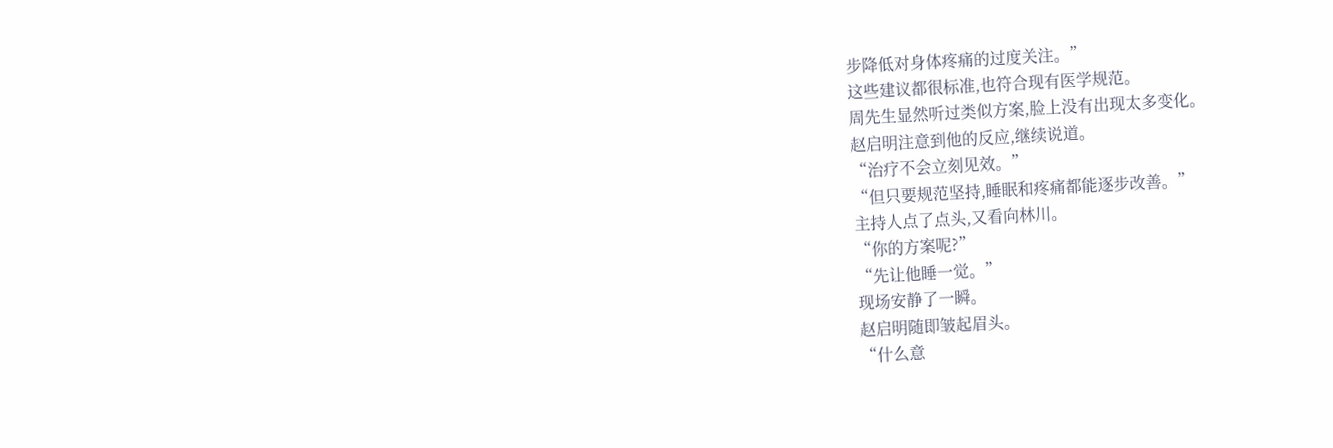步降低对身体疼痛的过度关注。”
这些建议都很标准,也符合现有医学规范。
周先生显然听过类似方案,脸上没有出现太多变化。
赵启明注意到他的反应,继续说道。
“治疗不会立刻见效。”
“但只要规范坚持,睡眠和疼痛都能逐步改善。”
主持人点了点头,又看向林川。
“你的方案呢?”
“先让他睡一觉。”
现场安静了一瞬。
赵启明随即皱起眉头。
“什么意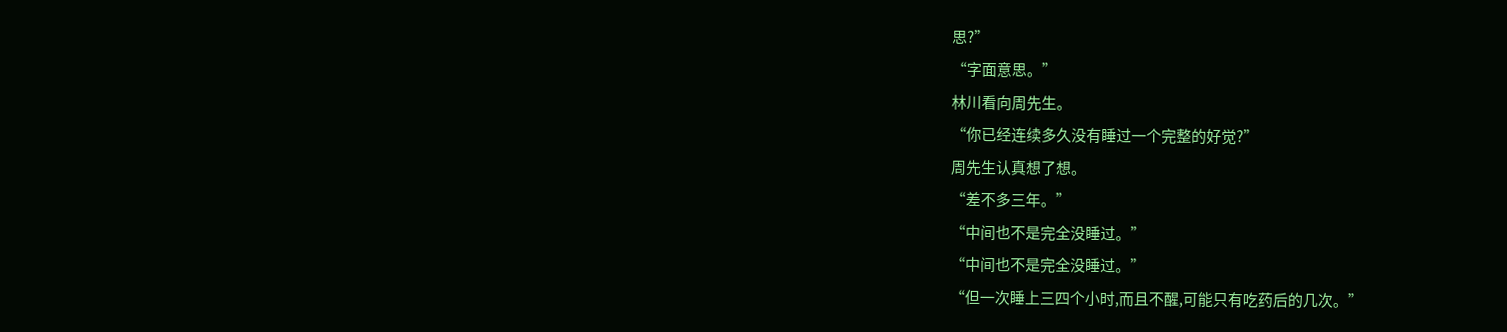思?”
“字面意思。”
林川看向周先生。
“你已经连续多久没有睡过一个完整的好觉?”
周先生认真想了想。
“差不多三年。”
“中间也不是完全没睡过。”
“中间也不是完全没睡过。”
“但一次睡上三四个小时,而且不醒,可能只有吃药后的几次。”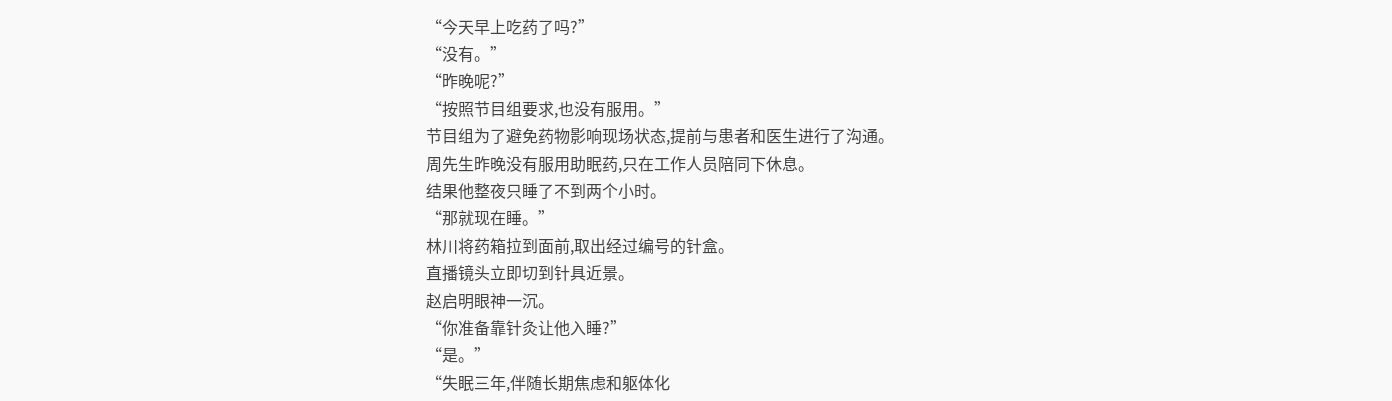“今天早上吃药了吗?”
“没有。”
“昨晚呢?”
“按照节目组要求,也没有服用。”
节目组为了避免药物影响现场状态,提前与患者和医生进行了沟通。
周先生昨晚没有服用助眠药,只在工作人员陪同下休息。
结果他整夜只睡了不到两个小时。
“那就现在睡。”
林川将药箱拉到面前,取出经过编号的针盒。
直播镜头立即切到针具近景。
赵启明眼神一沉。
“你准备靠针灸让他入睡?”
“是。”
“失眠三年,伴随长期焦虑和躯体化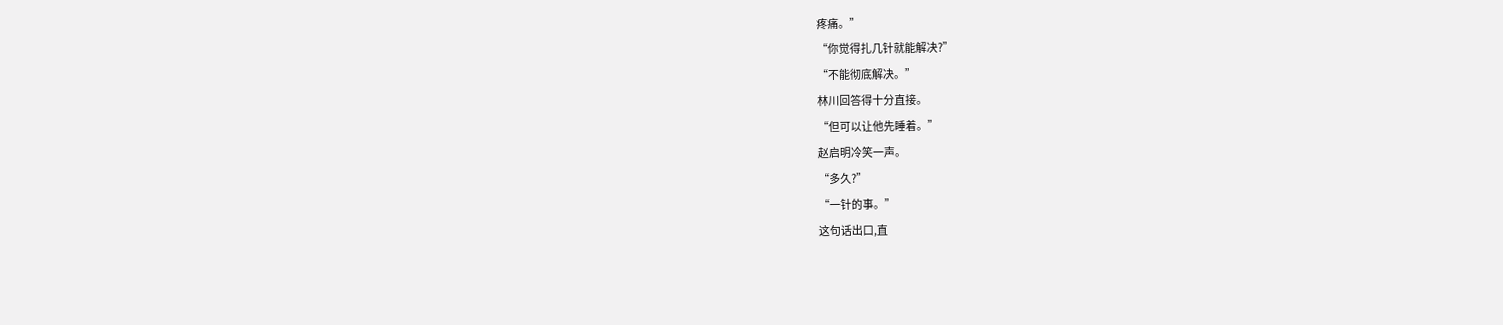疼痛。”
“你觉得扎几针就能解决?”
“不能彻底解决。”
林川回答得十分直接。
“但可以让他先睡着。”
赵启明冷笑一声。
“多久?”
“一针的事。”
这句话出口,直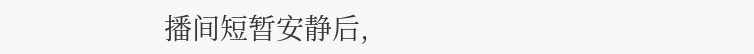播间短暂安静后,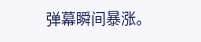弹幕瞬间暴涨。